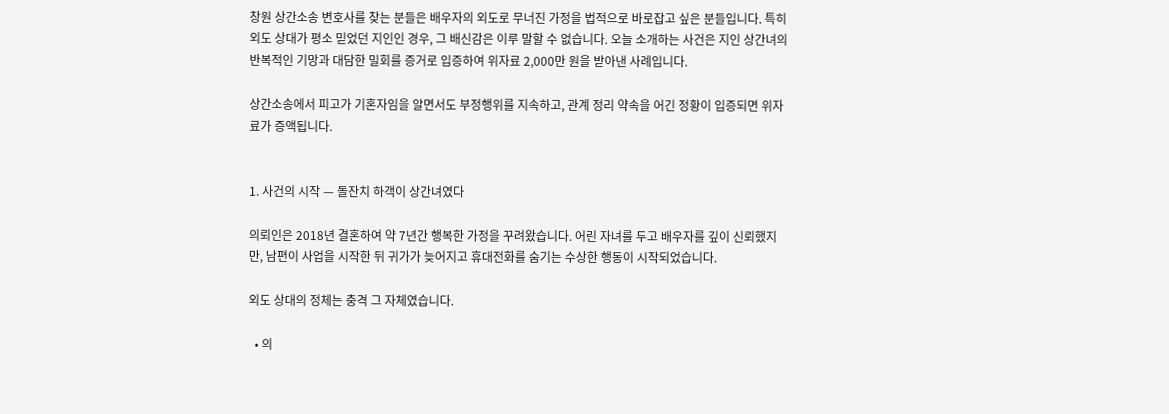창원 상간소송 변호사를 찾는 분들은 배우자의 외도로 무너진 가정을 법적으로 바로잡고 싶은 분들입니다. 특히 외도 상대가 평소 믿었던 지인인 경우, 그 배신감은 이루 말할 수 없습니다. 오늘 소개하는 사건은 지인 상간녀의 반복적인 기망과 대담한 밀회를 증거로 입증하여 위자료 2,000만 원을 받아낸 사례입니다.

상간소송에서 피고가 기혼자임을 알면서도 부정행위를 지속하고, 관계 정리 약속을 어긴 정황이 입증되면 위자료가 증액됩니다.


1. 사건의 시작 — 돌잔치 하객이 상간녀였다

의뢰인은 2018년 결혼하여 약 7년간 행복한 가정을 꾸려왔습니다. 어린 자녀를 두고 배우자를 깊이 신뢰했지만, 남편이 사업을 시작한 뒤 귀가가 늦어지고 휴대전화를 숨기는 수상한 행동이 시작되었습니다.

외도 상대의 정체는 충격 그 자체였습니다.

  • 의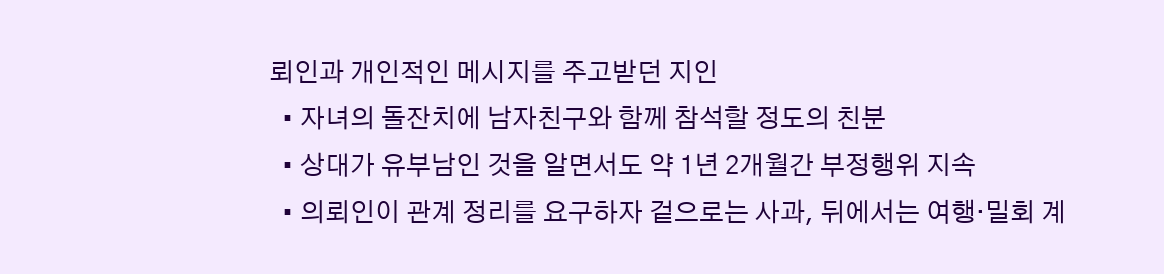뢰인과 개인적인 메시지를 주고받던 지인
  • 자녀의 돌잔치에 남자친구와 함께 참석할 정도의 친분
  • 상대가 유부남인 것을 알면서도 약 1년 2개월간 부정행위 지속
  • 의뢰인이 관계 정리를 요구하자 겉으로는 사과, 뒤에서는 여행·밀회 계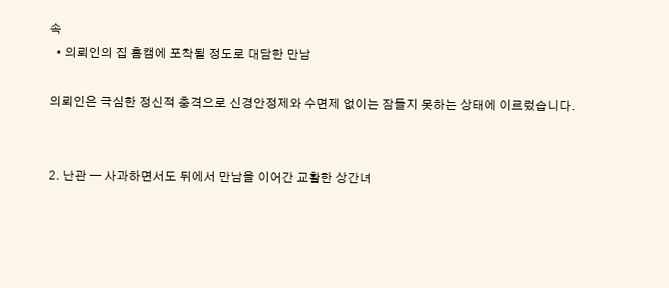속
  • 의뢰인의 집 홈캠에 포착될 정도로 대담한 만남

의뢰인은 극심한 정신적 충격으로 신경안정제와 수면제 없이는 잠들지 못하는 상태에 이르렀습니다.


2. 난관 — 사과하면서도 뒤에서 만남을 이어간 교활한 상간녀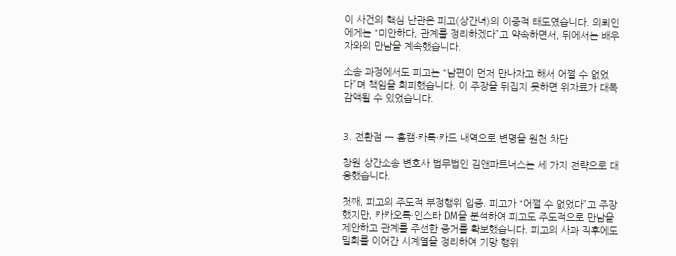이 사건의 핵심 난관은 피고(상간녀)의 이중적 태도였습니다. 의뢰인에게는 “미안하다, 관계를 정리하겠다”고 약속하면서, 뒤에서는 배우자와의 만남을 계속했습니다.

소송 과정에서도 피고는 “남편이 먼저 만나자고 해서 어쩔 수 없었다”며 책임을 회피했습니다. 이 주장을 뒤집지 못하면 위자료가 대폭 감액될 수 있었습니다.


3. 전환점 — 홈캠·카톡·카드 내역으로 변명을 원천 차단

창원 상간소송 변호사 법무법인 김앤파트너스는 세 가지 전략으로 대응했습니다.

첫째, 피고의 주도적 부정행위 입증. 피고가 “어쩔 수 없었다”고 주장했지만, 카카오톡·인스타 DM을 분석하여 피고도 주도적으로 만남을 제안하고 관계를 주선한 증거를 확보했습니다. 피고의 사과 직후에도 밀회를 이어간 시계열을 정리하여 기망 행위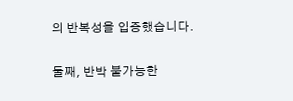의 반복성을 입증했습니다.

둘째, 반박 불가능한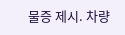물증 제시. 차량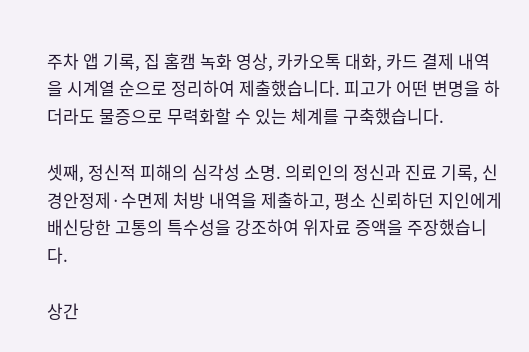주차 앱 기록, 집 홈캠 녹화 영상, 카카오톡 대화, 카드 결제 내역을 시계열 순으로 정리하여 제출했습니다. 피고가 어떤 변명을 하더라도 물증으로 무력화할 수 있는 체계를 구축했습니다.

셋째, 정신적 피해의 심각성 소명. 의뢰인의 정신과 진료 기록, 신경안정제·수면제 처방 내역을 제출하고, 평소 신뢰하던 지인에게 배신당한 고통의 특수성을 강조하여 위자료 증액을 주장했습니다.

상간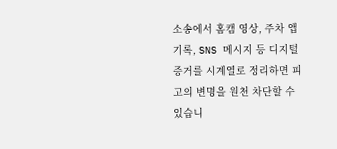소송에서 홈캠 영상, 주차 앱 기록, SNS 메시지 등 디지털 증거를 시계열로 정리하면 피고의 변명을 원천 차단할 수 있습니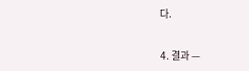다.


4. 결과 —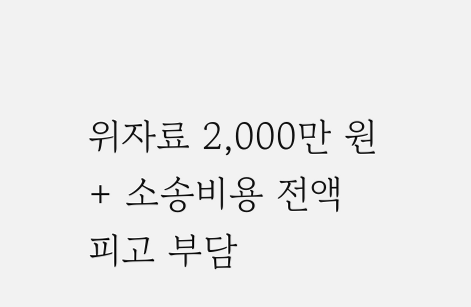위자료 2,000만 원 + 소송비용 전액 피고 부담